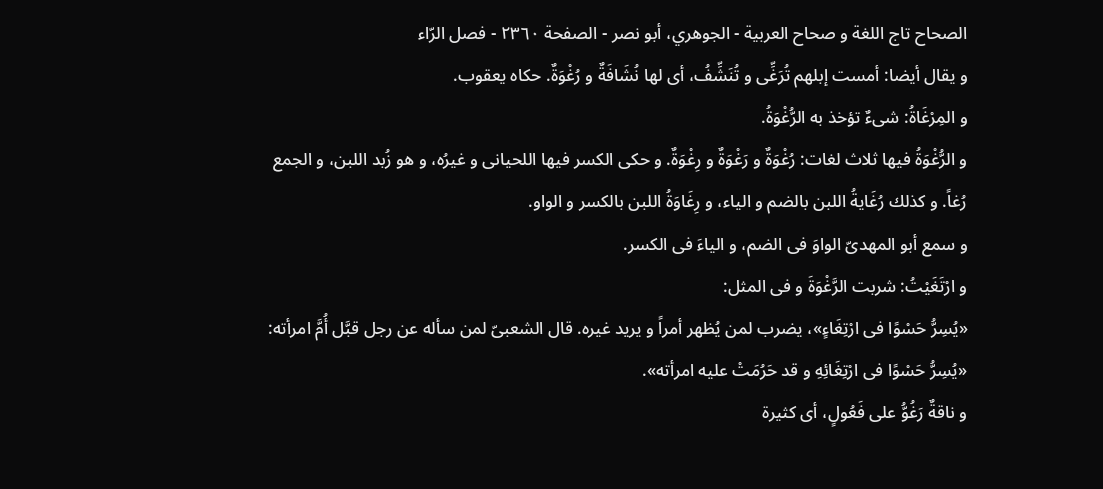الصحاح تاج اللغة و صحاح العربية - الجوهري، أبو نصر - الصفحة ٢٣٦٠ - فصل الرّاء
و يقال أيضا: أمست إبلهم تُرَغِّى و تُنَشِّفُ، أى لها نُشَافَةٌ و رُغْوَةٌ. حكاه يعقوب.
و المِرْغَاةُ: شىءٌ تؤخذ به الرُّغْوَةُ.
و الرُّغْوَةُ فيها ثلاث لغات: رُغْوَةٌ و رَغْوَةٌ و رِغْوَةٌ. و حكى الكسر فيها اللحيانى و غيرُه، و هو زُبد اللبن، و الجمع رُغاً. و كذلك رُغَايةُ اللبن بالضم و الياء، و رِغَاوَةُ اللبن بالكسر و الواو.
و سمع أبو المهدىّ الواوَ فى الضم، و الياءَ فى الكسر.
و ارْتَغَيْتُ: شربت الرَّغْوَةَ و فى المثل:
«يُسِرُّ حَسْوًا فى ارْتِغَاءٍ»، يضرب لمن يُظهر أمراً و يريد غيره. قال الشعبىّ لمن سأله عن رجل قبَّل أُمَّ امرأته: «يُسِرُّ حَسْوًا فى ارْتِغَائِهِ و قد حَرُمَتْ عليه امرأته».
و ناقةٌ رَغُوُّ على فَعُولٍ، أى كثيرة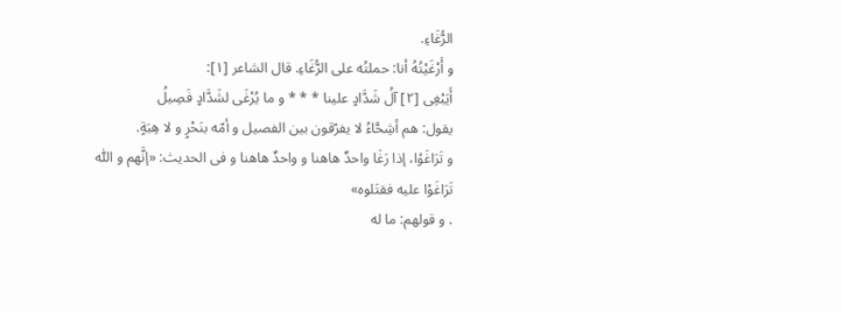الرُّغَاءِ.
و أَرْغَيْتُهُ أنا: حملتُه على الرُّغَاءِ. قال الشاعر [١]:
أَيَبْغِى [٢] آلُ شَدَّادٍ علينا * * * و ما يُرْغَى لشَدَّادٍ فَصِيلُ
يقول: هم أشِحَّاءُ لا يفرّقون بين الفصيل و أمّه بنَحْرٍ و لا هِبَةٍ.
و تَرَاغَوْا، إذا رَغَا واحدٌ هاهنا و واحدٌ هاهنا و فى الحديث: «إنَّهم و اللّٰه تَرَاغَوْا عليه فقتَلوه»
. و قولهم: ما له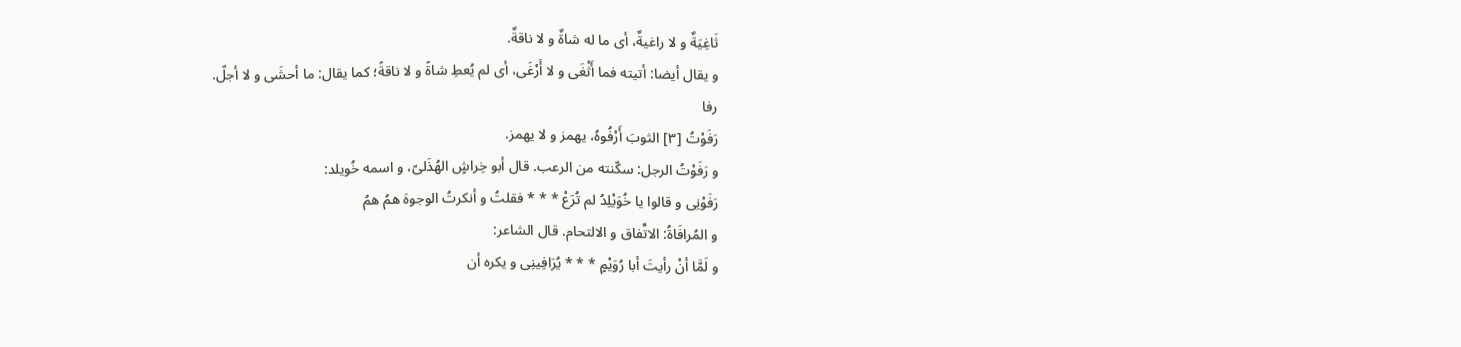ثَاغِيَةٌ و لا راغيةٌ، أى ما له شاةٌ و لا ناقةٌ.
و يقال أيضا: أتيته فما أَثْغَى و لا أَرْغَى، أى لم يُعطِ شاةً و لا ناقةً؛ كما يقال: ما أحشَى و لا أجلّ.
رفا
رَفَوْتُ [٣] الثوبَ أَرْفُوهُ، يهمز و لا يهمز.
و رَفَوْتُ الرجل: سكّنته من الرعب. قال أبو خِراشٍ الهُذَلىّ، و اسمه خُويلد:
رَفَوْنِى و قالوا يا خُوَيْلِدُ لم تُرَعْ * * * فقلتُ و أنكرتُ الوجوهَ همُ همُ
و المُرافَاةُ: الاتِّفاق و الالتحام. قال الشاعر:
و لَمَّا أنْ رأيتَ أبا رُوَيْمٍ * * * يُرَافِينِى و يكره أن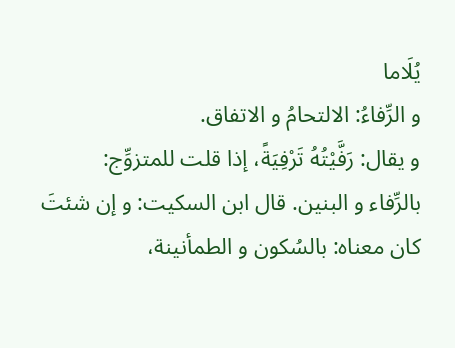يُلَاما
و الرِّفاءُ: الالتحامُ و الاتفاق.
و يقال: رَفَّيْتُهُ تَرْفِيَةً، إذا قلت للمتزوِّج:
بالرِّفاء و البنين. قال ابن السكيت: و إن شئتَ كان معناه: بالسُكون و الطمأنينة،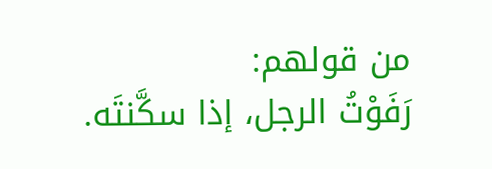من قولهم:
رَفَوْتُ الرجل، إذا سكَّنتَه.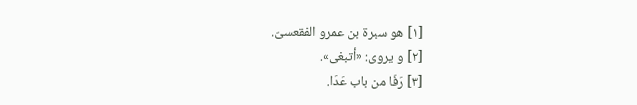[١] هو سبرة بن عمرو الفقعسىّ.
[٢] و يروى: «أتبغى».
[٣] رَفَا من باب عَدَا.